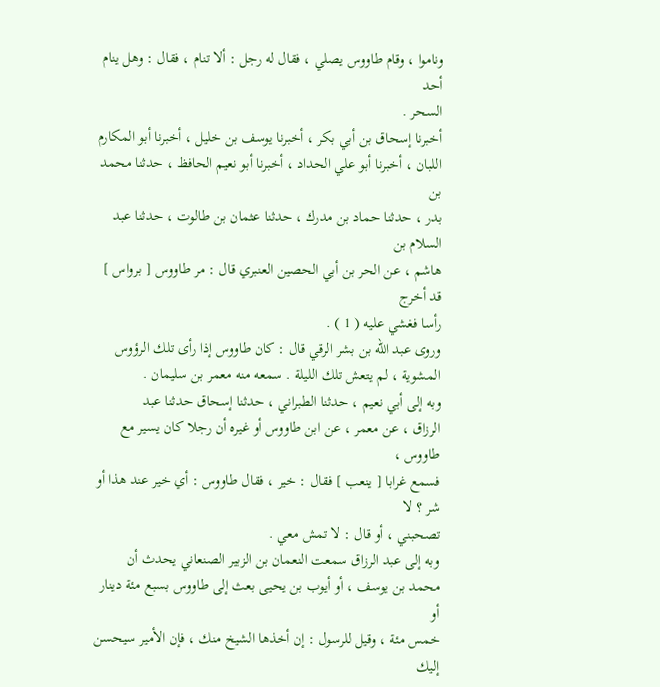وناموا ، وقام طاووس يصلي ، فقال له رجل : ألا تنام ، فقال : وهل ينام أحد
السحر .
أخبرنا إسحاق بن أبي بكر ، أخبرنا يوسف بن خليل ، أخبرنا أبو المكارم
اللبان ، أخبرنا أبو علي الحداد ، أخبرنا أبو نعيم الحافظ ، حدثنا محمد بن
بدر ، حدثنا حماد بن مدرك ، حدثنا عثمان بن طالوت ، حدثنا عبد السلام بن
هاشم ، عن الحر بن أبي الحصين العنبري قال : مر طاووس [ برواس ] قد أخرج
رأسا فغشي عليه ( 1 ) .
وروى عبد الله بن بشر الرقي قال : كان طاووس إذا رأى تلك الرؤوس
المشوية ، لم يتعش تلك الليلة . سمعه منه معمر بن سليمان .
وبه إلى أبي نعيم ، حدثنا الطبراني ، حدثنا إسحاق حدثنا عبد
الرزاق ، عن معمر ، عن ابن طاووس أو غيره أن رجلا كان يسير مع طاووس ،
فسمع غرابا [ ينعب ] فقال : خير ، فقال طاووس : أي خير عند هذا أو شر ؟ لا
تصحبني ، أو قال : لا تمش معي .
وبه إلى عبد الرزاق سمعت النعمان بن الزبير الصنعاني يحدث أن
محمد بن يوسف ، أو أيوب بن يحيى بعث إلى طاووس بسبع مئة دينار أو
خمس مئة ، وقيل للرسول : إن أخذها الشيخ منك ، فإن الأمير سيحسن إليك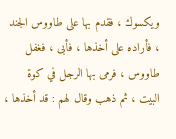ويكسوك ، فقدم بها على طاووس الجند ، فأراده على أخذها ، فأبى ، فغفل
طاووس ، فرمى بها الرجل في كوة البيت ، ثم ذهب وقال لهم : قد أخذها ،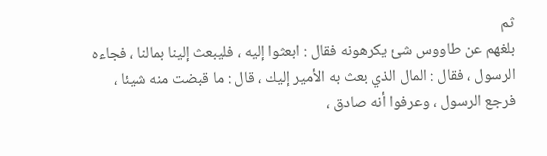ثم
بلغهم عن طاووس شئ يكرهونه فقال : ابعثوا إليه ، فليبعث إلينا بمالنا ، فجاءه
الرسول ، فقال : المال الذي بعث به الأمير إليك ، قال : ما قبضت منه شيئا ،
فرجع الرسول ، وعرفوا أنه صادق ،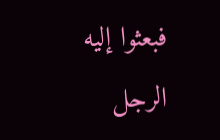فبعثوا إليه الرجل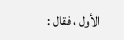الأول ، فقال :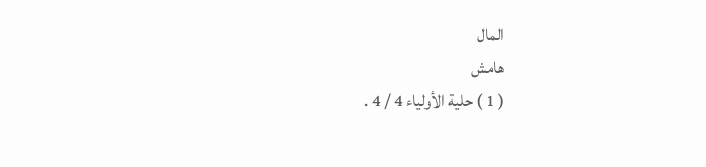المال
هامش
( 1 ) حلية الأولياء 4 / 4 .